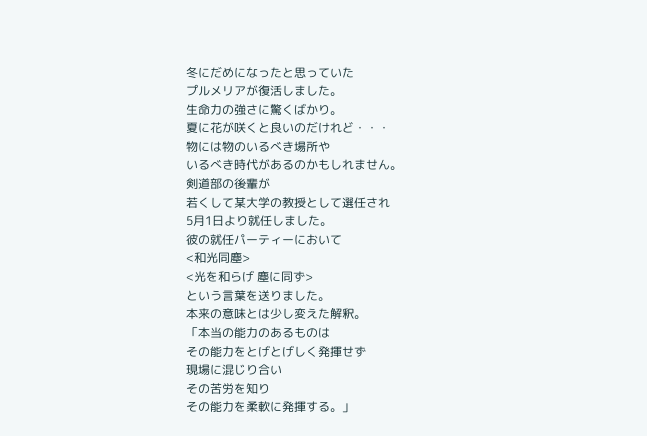冬にだめになったと思っていた
プルメリアが復活しました。
生命力の強さに驚くばかり。
夏に花が咲くと良いのだけれど・・・
物には物のいるべき場所や
いるべき時代があるのかもしれません。
剣道部の後輩が
若くして某大学の教授として選任され
5月1日より就任しました。
彼の就任パーティーにおいて
<和光同塵>
<光を和らげ 塵に同ず>
という言葉を送りました。
本来の意味とは少し変えた解釈。
「本当の能力のあるものは
その能力をとげとげしく発揮せず
現場に混じり合い
その苦労を知り
その能力を柔軟に発揮する。」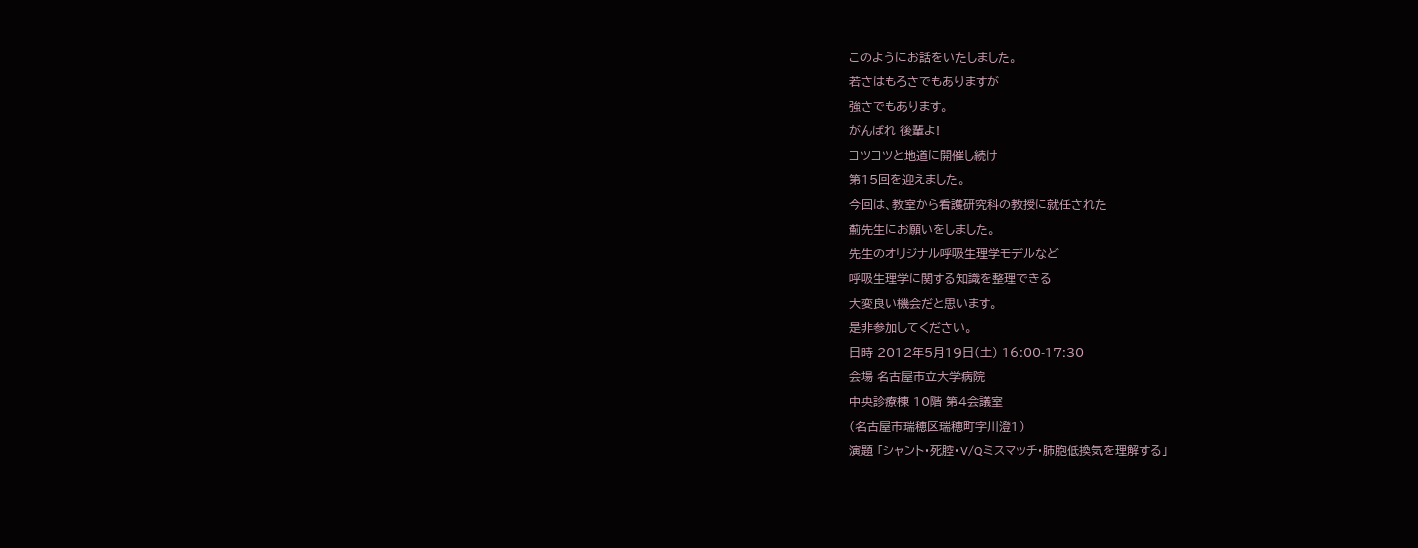このようにお話をいたしました。
若さはもろさでもありますが
強さでもあります。
がんばれ 後輩よ!
コツコツと地道に開催し続け
第15回を迎えました。
今回は、教室から看護研究科の教授に就任された
薊先生にお願いをしました。
先生のオリジナル呼吸生理学モデルなど
呼吸生理学に関する知識を整理できる
大変良い機会だと思います。
是非参加してください。
日時 2012年5月19日(土) 16:00-17:30
会場 名古屋市立大学病院
中央診療棟 10階 第4会議室
(名古屋市瑞穂区瑞穂町字川澄1)
演題 「シャント・死腔・V/Qミスマッチ・肺胞低換気を理解する」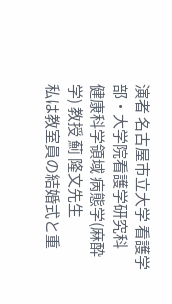演者 名古屋市立大学 看護学部・大学院看護学研究科
健康科学領域 病態学(麻酔学) 教授 薊 隆文先生
私は教室員の結婚式と重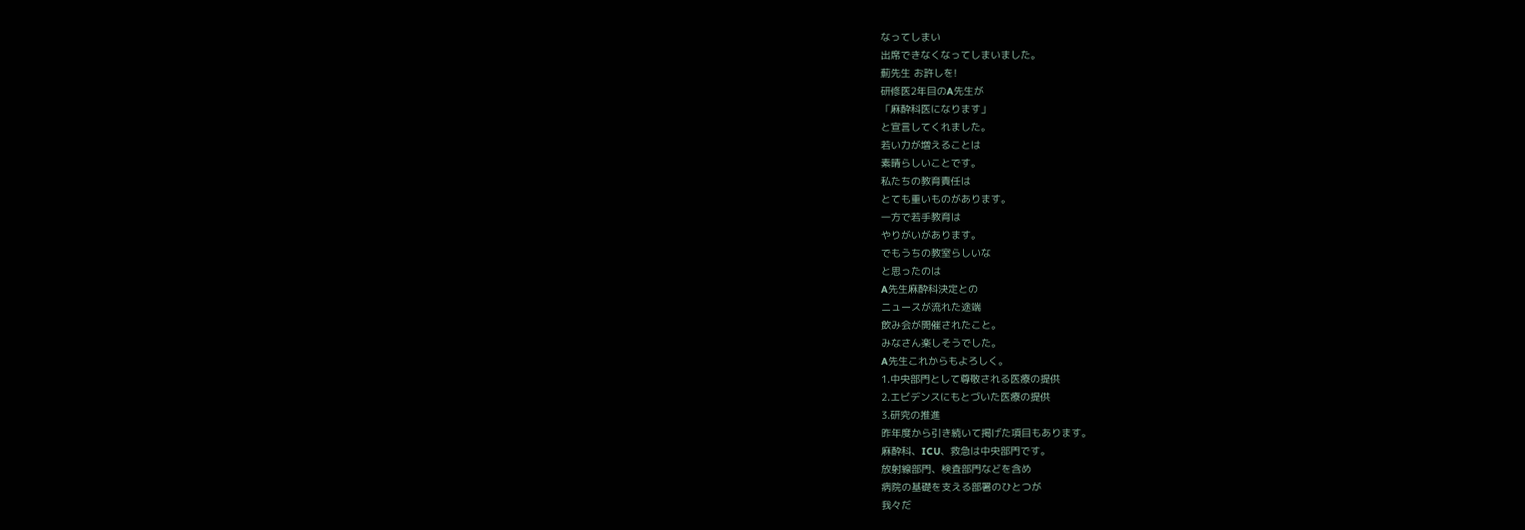なってしまい
出席できなくなってしまいました。
薊先生 お許しを!
研修医2年目のA先生が
「麻酔科医になります」
と宣言してくれました。
若い力が増えることは
素晴らしいことです。
私たちの教育責任は
とても重いものがあります。
一方で若手教育は
やりがいがあります。
でもうちの教室らしいな
と思ったのは
A先生麻酔科決定との
ニュースが流れた途端
飲み会が開催されたこと。
みなさん楽しそうでした。
A先生これからもよろしく。
1.中央部門として尊敬される医療の提供
2.エビデンスにもとづいた医療の提供
3.研究の推進
昨年度から引き続いて掲げた項目もあります。
麻酔科、ICU、救急は中央部門です。
放射線部門、検査部門などを含め
病院の基礎を支える部署のひとつが
我々だ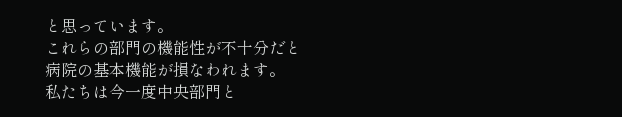と思っています。
これらの部門の機能性が不十分だと
病院の基本機能が損なわれます。
私たちは今一度中央部門と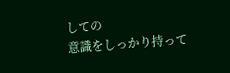しての
意識をしっかり持って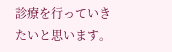診療を行っていきたいと思います。